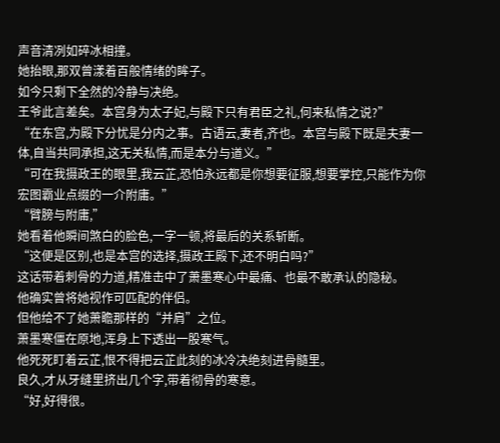声音清冽如碎冰相撞。
她抬眼,那双曾漾着百般情绪的眸子。
如今只剩下全然的冷静与决绝。
王爷此言差矣。本宫身为太子妃,与殿下只有君臣之礼,何来私情之说?”
“在东宫,为殿下分忧是分内之事。古语云,妻者,齐也。本宫与殿下既是夫妻一体,自当共同承担,这无关私情,而是本分与道义。”
“可在我摄政王的眼里,我云芷,恐怕永远都是你想要征服,想要掌控,只能作为你宏图霸业点缀的一介附庸。”
“臂膀与附庸,”
她看着他瞬间煞白的脸色,一字一顿,将最后的关系斩断。
“这便是区别,也是本宫的选择,摄政王殿下,还不明白吗?”
这话带着刺骨的力道,精准击中了萧墨寒心中最痛、也最不敢承认的隐秘。
他确实曾将她视作可匹配的伴侣。
但他给不了她萧瞻那样的“并肩”之位。
萧墨寒僵在原地,浑身上下透出一股寒气。
他死死盯着云芷,恨不得把云芷此刻的冰冷决绝刻进骨髓里。
良久,才从牙缝里挤出几个字,带着彻骨的寒意。
“好,好得很。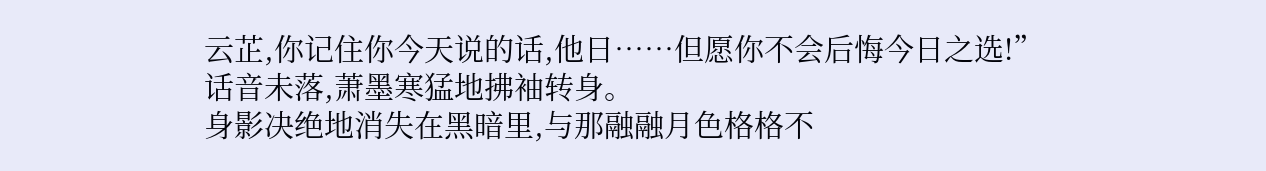云芷,你记住你今天说的话,他日……但愿你不会后悔今日之选!”
话音未落,萧墨寒猛地拂袖转身。
身影决绝地消失在黑暗里,与那融融月色格格不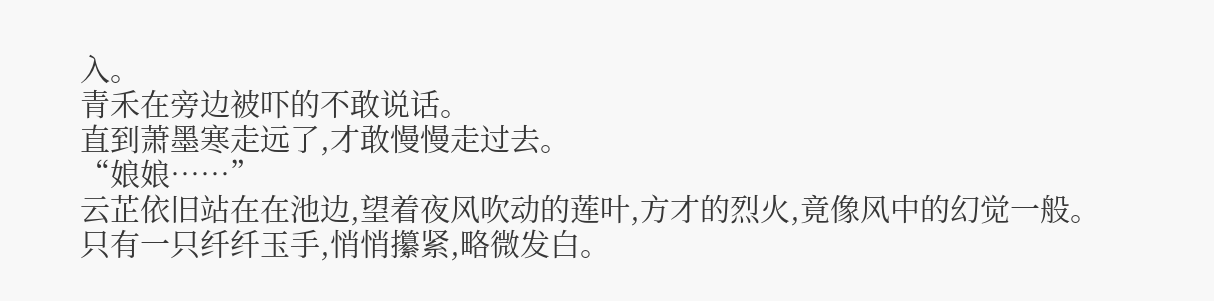入。
青禾在旁边被吓的不敢说话。
直到萧墨寒走远了,才敢慢慢走过去。
“娘娘……”
云芷依旧站在在池边,望着夜风吹动的莲叶,方才的烈火,竟像风中的幻觉一般。
只有一只纤纤玉手,悄悄攥紧,略微发白。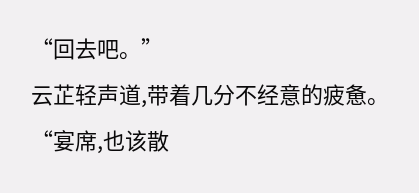“回去吧。”
云芷轻声道,带着几分不经意的疲惫。
“宴席,也该散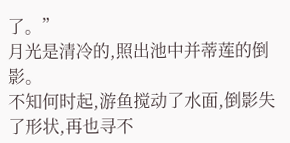了。”
月光是清冷的,照出池中并蒂莲的倒影。
不知何时起,游鱼搅动了水面,倒影失了形状,再也寻不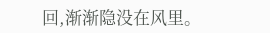回,渐渐隐没在风里。